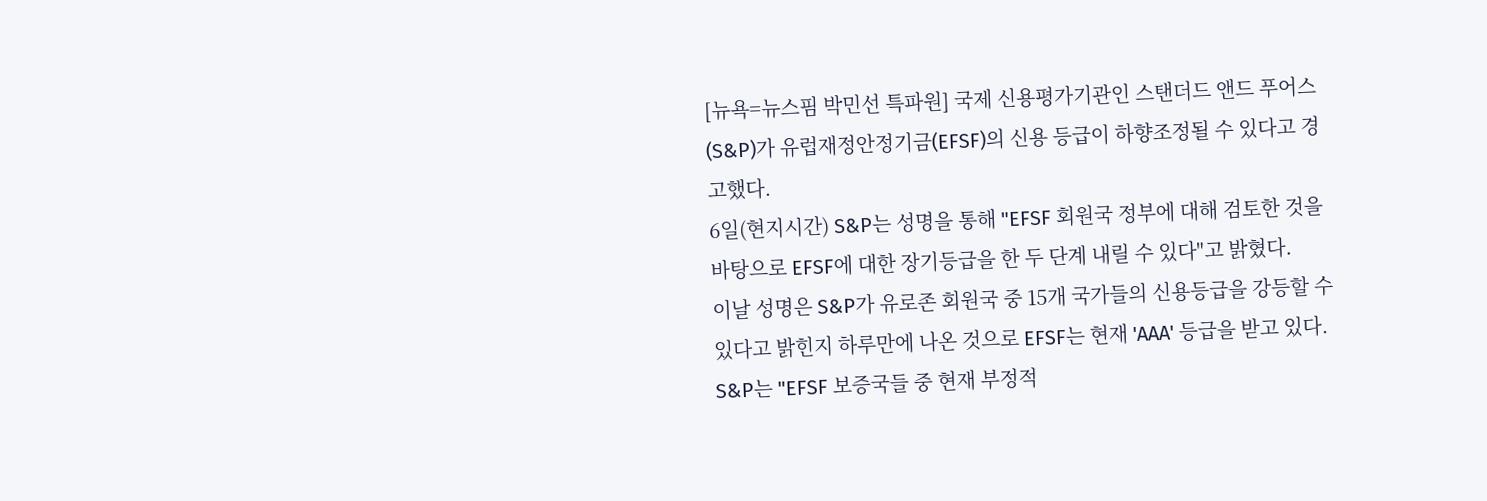[뉴욕=뉴스핌 박민선 특파원] 국제 신용평가기관인 스탠더드 앤드 푸어스(S&P)가 유럽재정안정기금(EFSF)의 신용 등급이 하향조정될 수 있다고 경고했다.
6일(현지시간) S&P는 성명을 통해 "EFSF 회원국 정부에 대해 검토한 것을 바탕으로 EFSF에 대한 장기등급을 한 두 단계 내릴 수 있다"고 밝혔다.
이날 성명은 S&P가 유로존 회원국 중 15개 국가들의 신용등급을 강등할 수 있다고 밝힌지 하루만에 나온 것으로 EFSF는 현재 'AAA' 등급을 받고 있다.
S&P는 "EFSF 보증국들 중 현재 부정적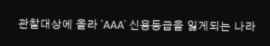관찰대상에 올라 'AAA' 신용등급을 잃게되는 나라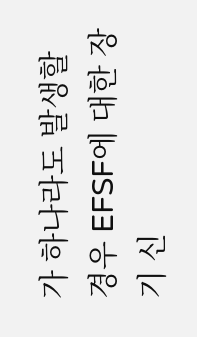가 하나라도 발생할 경우 EFSF에 대한 장기 신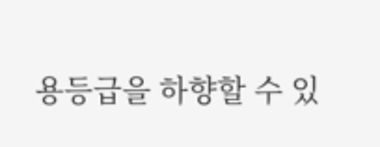용등급을 하향할 수 있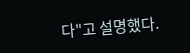다"고 설명했다.